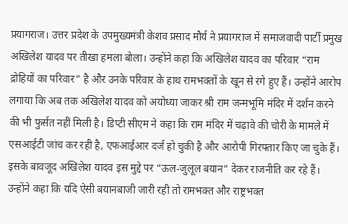प्रयागराज। उत्तर प्रदेश के उपमुख्यमंत्री केशव प्रसाद मौर्य ने प्रयागराज में समाजवादी पार्टी प्रमुख अखिलेश यादव पर तीखा हमला बोला। उन्होंने कहा कि अखिलेश यादव का परिवार “राम द्रोहियों का परिवार” है और उनके परिवार के हाथ रामभक्तों के खून से रंगे हुए हैं। उन्होंने आरोप लगाया कि अब तक अखिलेश यादव को अयोध्या जाकर श्री राम जन्मभूमि मंदिर में दर्शन करने की भी फुर्सत नहीं मिली है। डिप्टी सीएम ने कहा कि राम मंदिर में चढ़ावे की चोरी के मामले में एसआईटी जांच कर रही है, एफआईआर दर्ज हो चुकी है और आरोपी गिरफ्तार किए जा चुके हैं। इसके बावजूद अखिलेश यादव इस मुद्दे पर “ऊल-जुलूल बयान” देकर राजनीति कर रहे हैं। उन्होंने कहा कि यदि ऐसी बयानबाजी जारी रही तो रामभक्त और राष्ट्रभक्त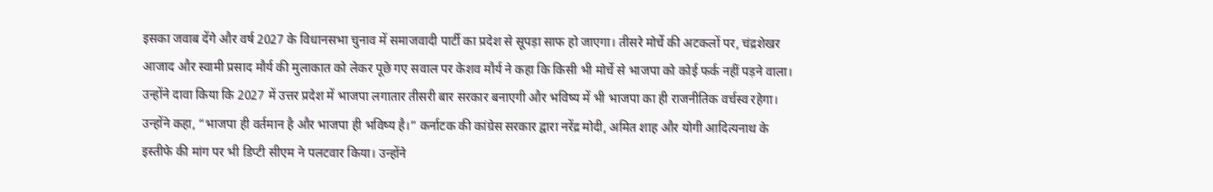इसका जवाब देंगे और वर्ष 2027 के विधानसभा चुनाव में समाजवादी पार्टी का प्रदेश से सूपड़ा साफ हो जाएगा। तीसरे मोर्चे की अटकलों पर, चंद्रशेखर आजाद और स्वामी प्रसाद मौर्य की मुलाकात को लेकर पूछे गए सवाल पर केशव मौर्य ने कहा कि किसी भी मोर्चे से भाजपा को कोई फर्क नहीं पड़ने वाला। उन्होंने दावा किया कि 2027 में उत्तर प्रदेश में भाजपा लगातार तीसरी बार सरकार बनाएगी और भविष्य में भी भाजपा का ही राजनीतिक वर्चस्व रहेगा। उन्होंने कहा, “भाजपा ही वर्तमान है और भाजपा ही भविष्य है।” कर्नाटक की कांग्रेस सरकार द्वारा नरेंद्र मोदी, अमित शाह और योगी आदित्यनाथ के इस्तीफे की मांग पर भी डिप्टी सीएम ने पलटवार किया। उन्होंने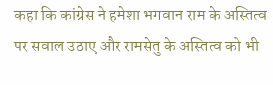कहा कि कांग्रेस ने हमेशा भगवान राम के अस्तित्व पर सवाल उठाए और रामसेतु के अस्तित्व को भी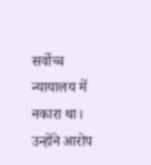सर्वोच्च न्यायालय में नकारा था। उन्होंने आरोप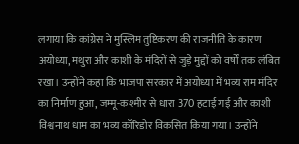लगाया कि कांग्रेस ने मुस्लिम तुष्टिकरण की राजनीति के कारण अयोध्या, मथुरा और काशी के मंदिरों से जुड़े मुद्दों को वर्षों तक लंबित रखा। उन्होंने कहा कि भाजपा सरकार में अयोध्या में भव्य राम मंदिर का निर्माण हुआ, जम्मू-कश्मीर से धारा 370 हटाई गई और काशी विश्वनाथ धाम का भव्य कॉरिडोर विकसित किया गया। उन्होंने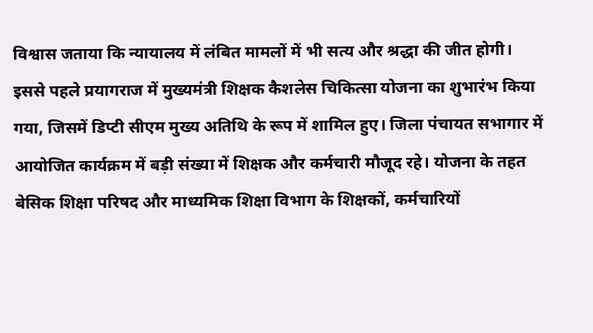विश्वास जताया कि न्यायालय में लंबित मामलों में भी सत्य और श्रद्धा की जीत होगी। इससे पहले प्रयागराज में मुख्यमंत्री शिक्षक कैशलेस चिकित्सा योजना का शुभारंभ किया गया, जिसमें डिप्टी सीएम मुख्य अतिथि के रूप में शामिल हुए। जिला पंचायत सभागार में आयोजित कार्यक्रम में बड़ी संख्या में शिक्षक और कर्मचारी मौजूद रहे। योजना के तहत बेसिक शिक्षा परिषद और माध्यमिक शिक्षा विभाग के शिक्षकों, कर्मचारियों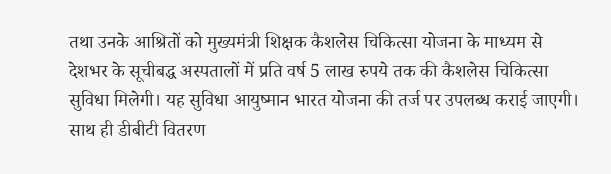तथा उनके आश्रितों को मुख्यमंत्री शिक्षक कैशलेस चिकित्सा योजना के माध्यम से देशभर के सूचीबद्ध अस्पतालों में प्रति वर्ष 5 लाख रुपये तक की कैशलेस चिकित्सा सुविधा मिलेगी। यह सुविधा आयुष्मान भारत योजना की तर्ज पर उपलब्ध कराई जाएगी। साथ ही डीबीटी वितरण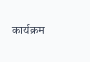कार्यक्रम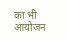का भी आयोजन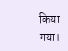किया गया।